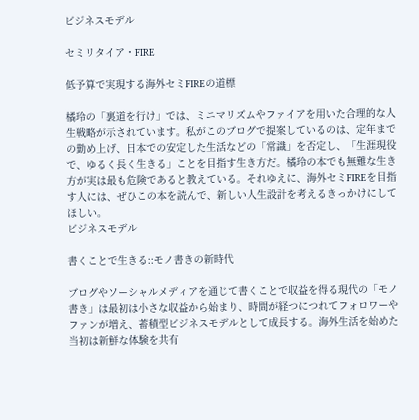ビジネスモデル

セミリタイア・FIRE

低予算で実現する海外セミFIREの道標

橘玲の「裏道を行け」では、ミニマリズムやファイアを用いた合理的な人生戦略が示されています。私がこのブログで提案しているのは、定年までの勤め上げ、日本での安定した生活などの「常識」を否定し、「生涯現役で、ゆるく長く生きる」ことを目指す生き方だ。橘玲の本でも無難な生き方が実は最も危険であると教えている。それゆえに、海外セミFIREを目指す人には、ぜひこの本を読んで、新しい人生設計を考えるきっかけにしてほしい。
ビジネスモデル

書くことで生きる::モノ書きの新時代

ブログやソーシャルメディアを通じて書くことで収益を得る現代の「モノ書き」は最初は小さな収益から始まり、時間が経つにつれてフォロワーやファンが増え、蓄積型ビジネスモデルとして成長する。海外生活を始めた当初は新鮮な体験を共有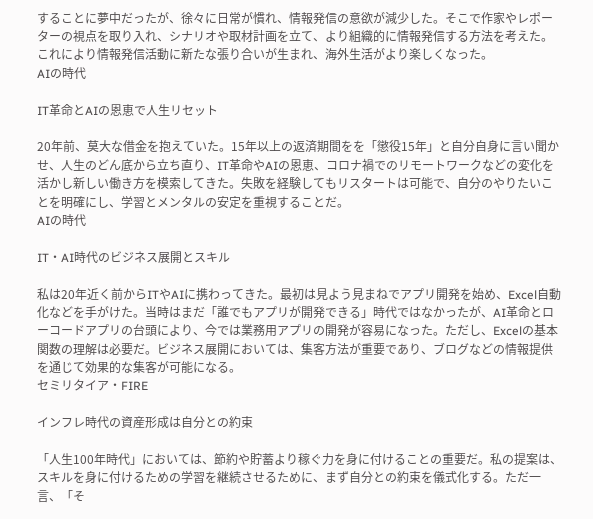することに夢中だったが、徐々に日常が慣れ、情報発信の意欲が減少した。そこで作家やレポーターの視点を取り入れ、シナリオや取材計画を立て、より組織的に情報発信する方法を考えた。これにより情報発信活動に新たな張り合いが生まれ、海外生活がより楽しくなった。
AIの時代

IT革命とAIの恩恵で人生リセット

20年前、莫大な借金を抱えていた。15年以上の返済期間をを「懲役15年」と自分自身に言い聞かせ、人生のどん底から立ち直り、IT革命やAIの恩恵、コロナ禍でのリモートワークなどの変化を活かし新しい働き方を模索してきた。失敗を経験してもリスタートは可能で、自分のやりたいことを明確にし、学習とメンタルの安定を重視することだ。
AIの時代

IT・AI時代のビジネス展開とスキル

私は20年近く前からITやAIに携わってきた。最初は見よう見まねでアプリ開発を始め、Excel自動化などを手がけた。当時はまだ「誰でもアプリが開発できる」時代ではなかったが、AI革命とローコードアプリの台頭により、今では業務用アプリの開発が容易になった。ただし、Excelの基本関数の理解は必要だ。ビジネス展開においては、集客方法が重要であり、ブログなどの情報提供を通じて効果的な集客が可能になる。
セミリタイア・FIRE

インフレ時代の資産形成は自分との約束

「人生100年時代」においては、節約や貯蓄より稼ぐ力を身に付けることの重要だ。私の提案は、スキルを身に付けるための学習を継続させるために、まず自分との約束を儀式化する。ただ一言、「そ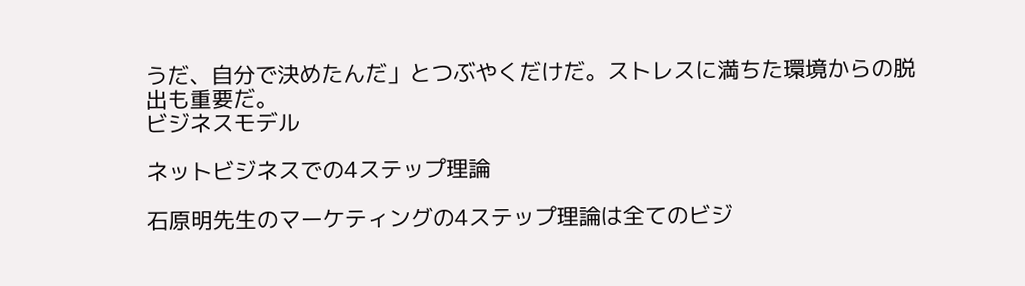うだ、自分で決めたんだ」とつぶやくだけだ。ストレスに満ちた環境からの脱出も重要だ。
ビジネスモデル

ネットビジネスでの4ステップ理論

石原明先生のマーケティングの4ステップ理論は全てのビジ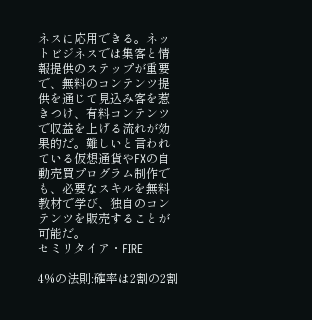ネスに応用できる。ネットビジネスでは集客と情報提供のステップが重要で、無料のコンテンツ提供を通じて見込み客を惹きつけ、有料コンテンツで収益を上げる流れが効果的だ。難しいと言われている仮想通貨やFXの自動売買プログラム制作でも、必要なスキルを無料教材で学び、独自のコンテンツを販売することが可能だ。
セミリタイア・FIRE

4%の法則:確率は2割の2割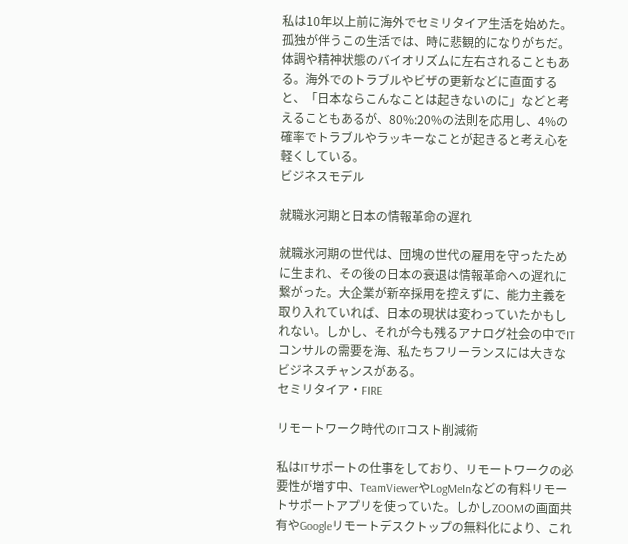私は10年以上前に海外でセミリタイア生活を始めた。孤独が伴うこの生活では、時に悲観的になりがちだ。体調や精神状態のバイオリズムに左右されることもある。海外でのトラブルやビザの更新などに直面すると、「日本ならこんなことは起きないのに」などと考えることもあるが、80%:20%の法則を応用し、4%の確率でトラブルやラッキーなことが起きると考え心を軽くしている。
ビジネスモデル

就職氷河期と日本の情報革命の遅れ

就職氷河期の世代は、団塊の世代の雇用を守ったために生まれ、その後の日本の衰退は情報革命への遅れに繋がった。大企業が新卒採用を控えずに、能力主義を取り入れていれば、日本の現状は変わっていたかもしれない。しかし、それが今も残るアナログ社会の中でITコンサルの需要を海、私たちフリーランスには大きなビジネスチャンスがある。
セミリタイア・FIRE

リモートワーク時代のITコスト削減術

私はITサポートの仕事をしており、リモートワークの必要性が増す中、TeamViewerやLogMeInなどの有料リモートサポートアプリを使っていた。しかしZOOMの画面共有やGoogleリモートデスクトップの無料化により、これ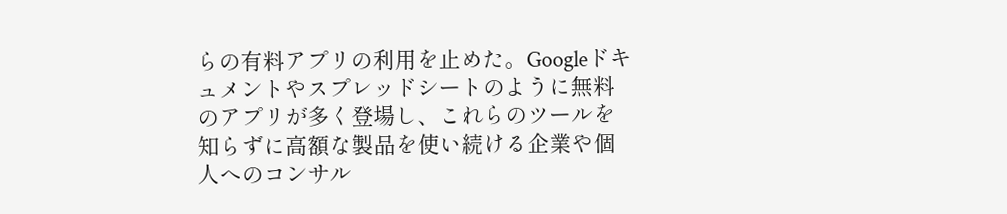らの有料アプリの利用を止めた。Googleドキュメントやスプレッドシートのように無料のアプリが多く登場し、これらのツールを知らずに高額な製品を使い続ける企業や個人へのコンサル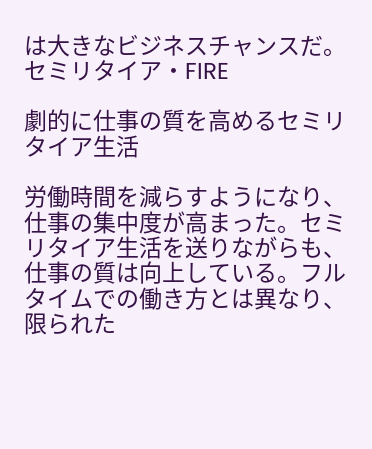は大きなビジネスチャンスだ。
セミリタイア・FIRE

劇的に仕事の質を高めるセミリタイア生活

労働時間を減らすようになり、仕事の集中度が高まった。セミリタイア生活を送りながらも、仕事の質は向上している。フルタイムでの働き方とは異なり、限られた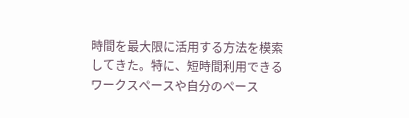時間を最大限に活用する方法を模索してきた。特に、短時間利用できるワークスペースや自分のペース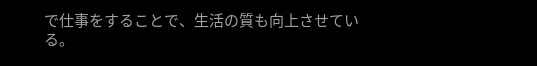で仕事をすることで、生活の質も向上させている。